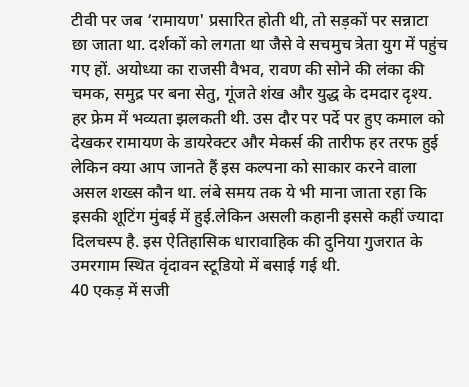टीवी पर जब ‘रामायण' प्रसारित होती थी, तो सड़कों पर सन्नाटा छा जाता था. दर्शकों को लगता था जैसे वे सचमुच त्रेता युग में पहुंच गए हों. अयोध्या का राजसी वैभव, रावण की सोने की लंका की चमक, समुद्र पर बना सेतु, गूंजते शंख और युद्ध के दमदार दृश्य. हर फ्रेम में भव्यता झलकती थी. उस दौर पर पर्दे पर हुए कमाल को देखकर रामायण के डायरेक्टर और मेकर्स की तारीफ हर तरफ हुई लेकिन क्या आप जानते हैं इस कल्पना को साकार करने वाला असल शख्स कौन था. लंबे समय तक ये भी माना जाता रहा कि इसकी शूटिंग मुंबई में हुई.लेकिन असली कहानी इससे कहीं ज्यादा दिलचस्प है. इस ऐतिहासिक धारावाहिक की दुनिया गुजरात के उमरगाम स्थित वृंदावन स्टूडियो में बसाई गई थी.
40 एकड़ में सजी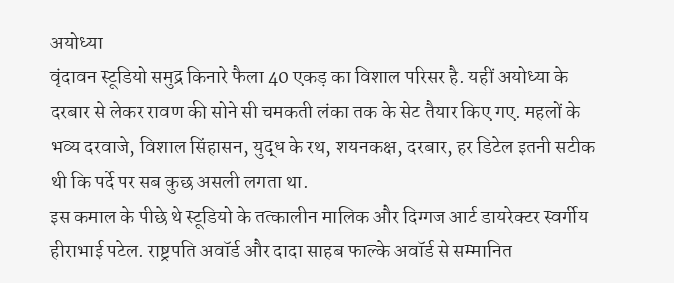अयोध्या
वृंदावन स्टूडियो समुद्र किनारे फैला 40 एकड़ का विशाल परिसर है. यहीं अयोध्या के दरबार से लेकर रावण की सोने सी चमकती लंका तक के सेट तैयार किए गए. महलों के भव्य दरवाजे, विशाल सिंहासन, युद्ध के रथ, शयनकक्ष, दरबार, हर डिटेल इतनी सटीक थी कि पर्दे पर सब कुछ असली लगता था.
इस कमाल के पीछे थे स्टूडियो के तत्कालीन मालिक और दिग्गज आर्ट डायरेक्टर स्वर्गीय हीराभाई पटेल. राष्ट्रपति अवॉर्ड और दादा साहब फाल्के अवॉर्ड से सम्मानित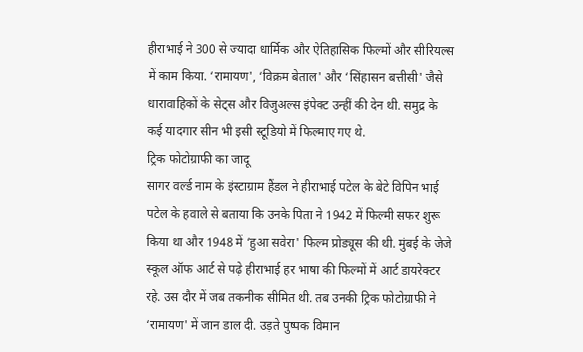हीराभाई ने 300 से ज्यादा धार्मिक और ऐतिहासिक फिल्मों और सीरियल्स में काम किया. ‘रामायण', ‘विक्रम बेताल' और ‘सिंहासन बत्तीसी' जैसे धारावाहिकों के सेट्स और विजुअल्स इंपेक्ट उन्हीं की देन थी. समुद्र के कई यादगार सीन भी इसी स्टूडियो में फिल्माए गए थे.
ट्रिक फोटोग्राफी का जादू
सागर वर्ल्ड नाम के इंस्टाग्राम हैंडल ने हीराभाई पटेल के बेटे विपिन भाई पटेल के हवाले से बताया कि उनके पिता ने 1942 में फिल्मी सफर शुरू किया था और 1948 में ‘हुआ सवेरा' फिल्म प्रोड्यूस की थी. मुंबई के जेजे स्कूल ऑफ आर्ट से पढ़े हीराभाई हर भाषा की फिल्मों में आर्ट डायरेक्टर रहे. उस दौर में जब तकनीक सीमित थी. तब उनकी ट्रिक फोटोग्राफी ने ‘रामायण' में जान डाल दी. उड़ते पुष्पक विमान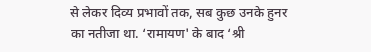से लेकर दिव्य प्रभावों तक, सब कुछ उनके हुनर का नतीजा था. ‘रामायण' के बाद ‘श्री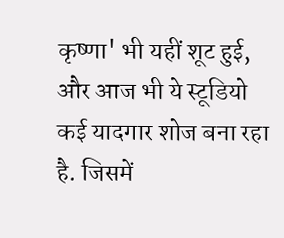कृष्णा' भी यहीं शूट हुई, और आज भी ये स्टूडियो कई यादगार शोज बना रहा है. जिसमें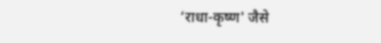‘राधा-कृष्ण' जैसे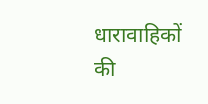धारावाहिकों की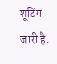शूटिंग जारी है.